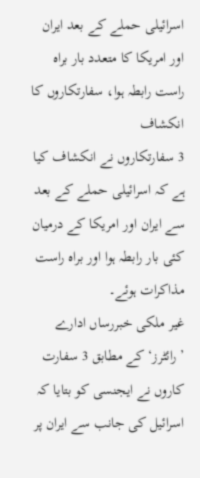اسرائیلی حملے کے بعد ایران اور امریکا کا متعدد بار براہ راست رابطہ ہوا، سفارتکاروں کا انکشاف
3 سفارتکاروں نے انکشاف کیا ہے کہ اسرائیلی حملے کے بعد سے ایران اور امریکا کے درمیان کئی بار رابطہ ہوا اور براہ راست مذاکرات ہوئے۔
غیر ملکی خبررساں ادارے ’رائٹرز‘ کے مطابق 3 سفارت کاروں نے ایجنسی کو بتایا کہ اسرائیل کی جانب سے ایران پر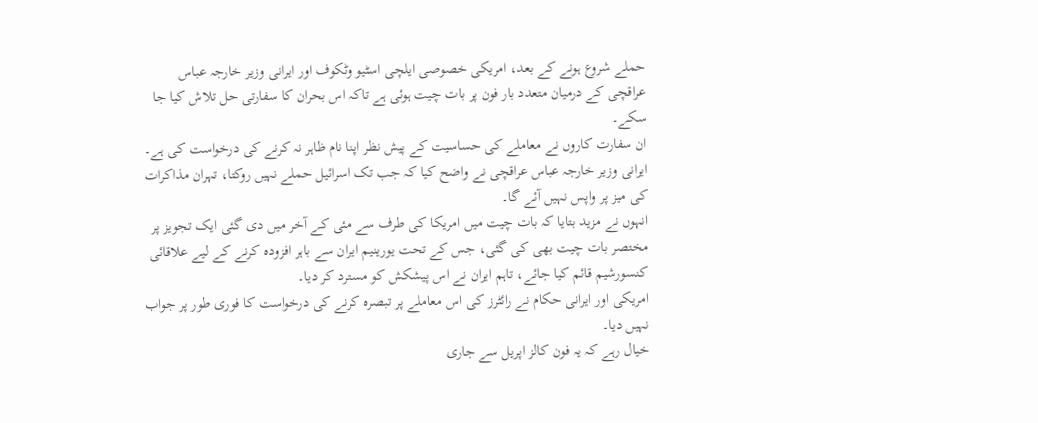حملے شروع ہونے کے بعد، امریکی خصوصی ایلچی اسٹیو وٹکوف اور ایرانی وزیر خارجہ عباس عراقچی کے درمیان متعدد بار فون پر بات چیت ہوئی ہے تاکہ اس بحران کا سفارتی حل تلاش کیا جا سکے۔
ان سفارت کاروں نے معاملے کی حساسیت کے پیش نظر اپنا نام ظاہر نہ کرنے کی درخواست کی ہے۔
ایرانی وزیر خارجہ عباس عراقچی نے واضح کیا کہ جب تک اسرائیل حملے نہیں روکتا، تہران مذاکرات کی میز پر واپس نہیں آئے گا۔
انہوں نے مزید بتایا کہ بات چیت میں امریکا کی طرف سے مئی کے آخر میں دی گئی ایک تجویز پر مختصر بات چیت بھی کی گئی، جس کے تحت یورینیم ایران سے باہر افزودہ کرنے کے لیے علاقائی کنسورشیم قائم کیا جائے، تاہم ایران نے اس پیشکش کو مسترد کر دیا۔
امریکی اور ایرانی حکام نے رائٹرز کی اس معاملے پر تبصرہ کرنے کی درخواست کا فوری طور پر جواب نہیں دیا۔
خیال رہے کہ یہ فون کالز اپریل سے جاری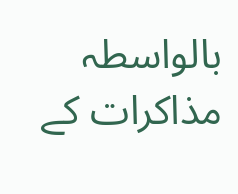بالواسطہ مذاکرات کے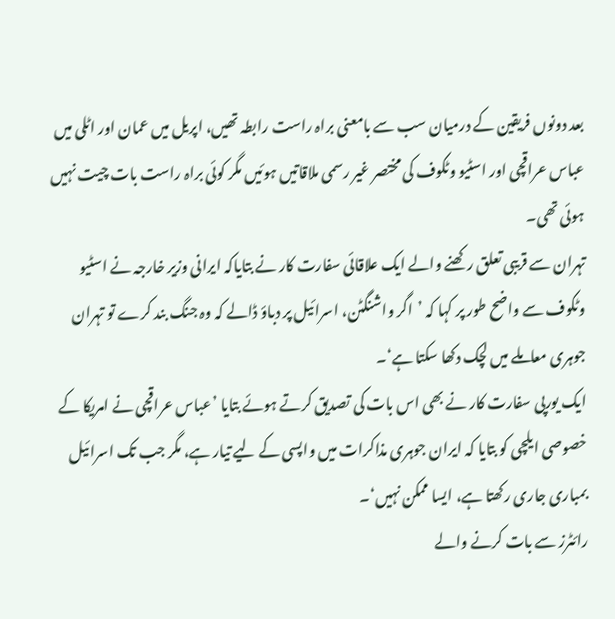بعد دونوں فریقین کے درمیان سب سے بامعنی براہ راست رابطہ تھیں، اپریل میں عمان اور اٹلی میں عباس عراقچی اور اسٹیو وٹکوف کی مختصر غیر رسمی ملاقاتیں ہوئیں مگر کوئی براہ راست بات چیت نہیں ہوئی تھی۔
تہران سے قریبی تعلق رکھنے والے ایک علاقائی سفارت کار نے بتایاکہ ایرانی وزیر خارجہ نے اسٹیو وٹکوف سے واضح طور پر کہا کہ ’اگر واشنگٹن، اسرائیل پر دباؤ ڈالے کہ وہ جنگ بند کرے تو تہران جوہری معاملے میں لچک دکھا سکتا ہے‘۔
ایک یورپی سفارت کار نے بھی اس بات کی تصدیق کرتے ہوئے بتایا ’عباس عراقچی نے امریکا کے خصوصی ایلچی کو بتایا کہ ایران جوہری مذاکرات میں واپسی کے لیے تیار ہے، مگر جب تک اسرائیل بمباری جاری رکھتا ہے، ایسا ممکن نہیں‘۔
رائٹرز سے بات کرنے والے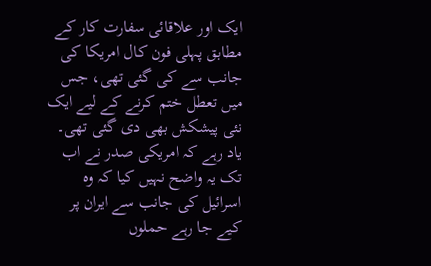ایک اور علاقائی سفارت کار کے مطابق پہلی فون کال امریکا کی جانب سے کی گئی تھی، جس میں تعطل ختم کرنے کے لیے ایک نئی پیشکش بھی دی گئی تھی۔
یاد رہے کہ امریکی صدر نے اب تک یہ واضح نہیں کیا کہ وہ اسرائیل کی جانب سے ایران پر کیے جا رہے حملوں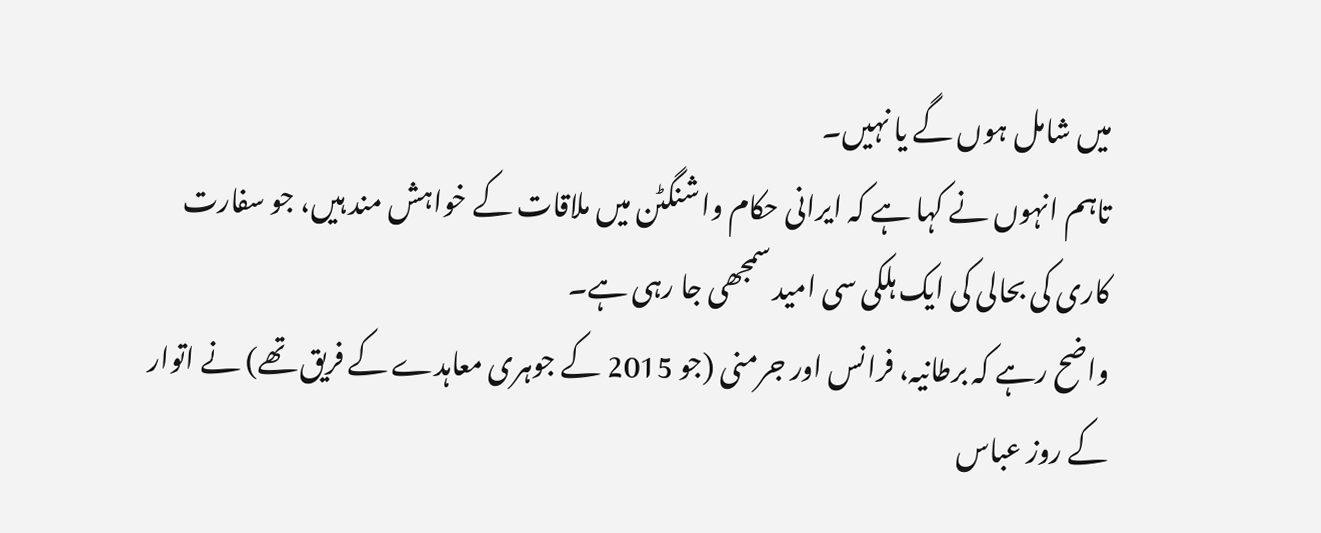میں شامل ہوں گے یا نہیں۔
تاہم انہوں نے کہا ہے کہ ایرانی حکام واشنگٹن میں ملاقات کے خواہش مند ہیں، جو سفارت کاری کی بحالی کی ایک ہلکی سی امید سمجھی جا رہی ہے۔
واضح رہے کہ برطانیہ، فرانس اور جرمنی (جو 2015 کے جوہری معاہدے کے فریق تھے) نے اتوار کے روز عباس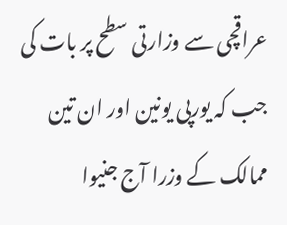عراقچی سے وزارتی سطح پر بات کی جب کہ یورپی یونین اور ان تین ممالک کے وزرا آج جنیوا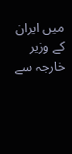میں ایران کے وزیر خارجہ سے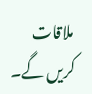ملاقات کریں گے۔